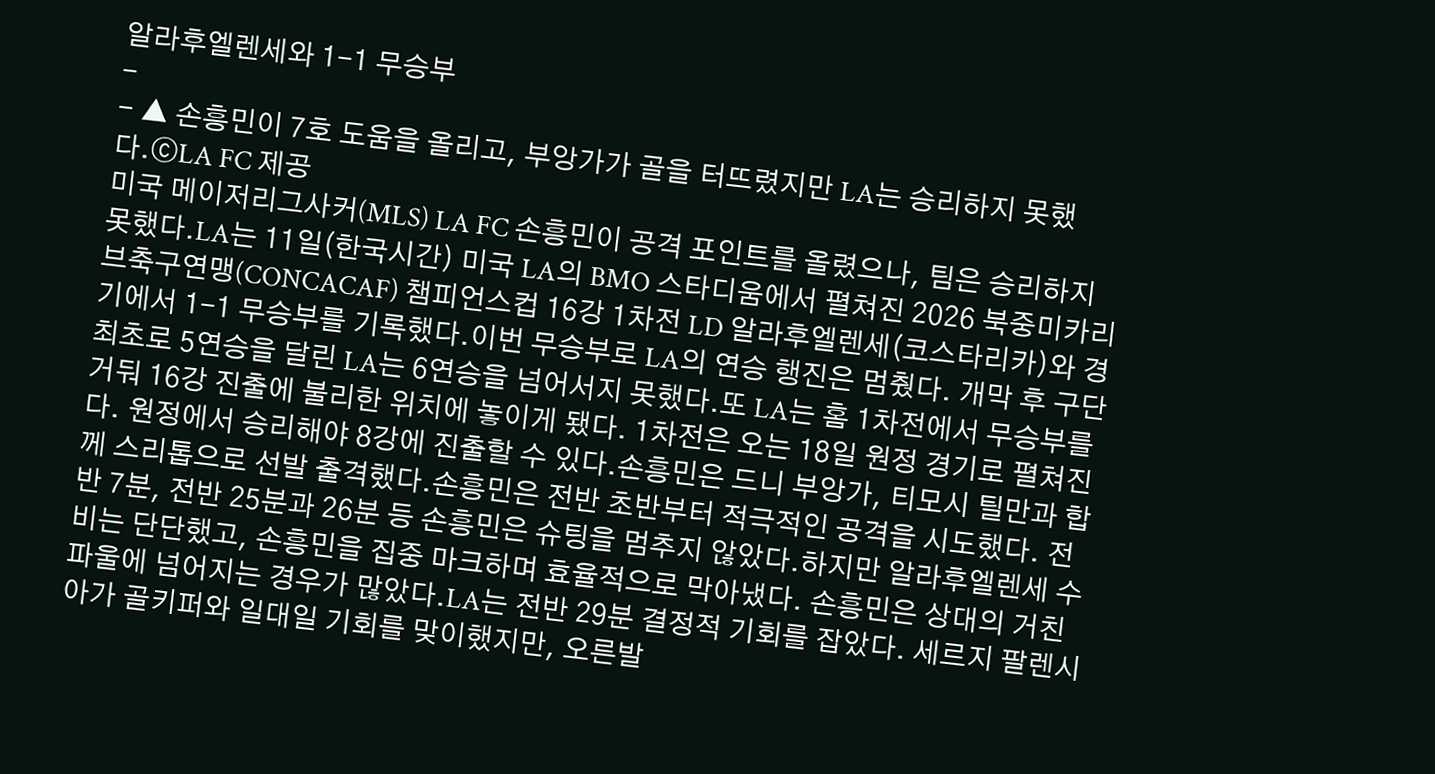알라후엘렌세와 1-1 무승부
-
- ▲ 손흥민이 7호 도움을 올리고, 부앙가가 골을 터뜨렸지만 LA는 승리하지 못했다.ⓒLA FC 제공
미국 메이저리그사커(MLS) LA FC 손흥민이 공격 포인트를 올렸으나, 팀은 승리하지 못했다.LA는 11일(한국시간) 미국 LA의 BMO 스타디움에서 펼쳐진 2026 북중미카리브축구연맹(CONCACAF) 챔피언스컵 16강 1차전 LD 알라후엘렌세(코스타리카)와 경기에서 1-1 무승부를 기록했다.이번 무승부로 LA의 연승 행진은 멈췄다. 개막 후 구단 최초로 5연승을 달린 LA는 6연승을 넘어서지 못했다.또 LA는 홈 1차전에서 무승부를 거둬 16강 진출에 불리한 위치에 놓이게 됐다. 1차전은 오는 18일 원정 경기로 펼쳐진다. 원정에서 승리해야 8강에 진출할 수 있다.손흥민은 드니 부앙가, 티모시 틸만과 합께 스리톱으로 선발 출격했다.손흥민은 전반 초반부터 적극적인 공격을 시도했다. 전반 7분, 전반 25분과 26분 등 손흥민은 슈팅을 멈추지 않았다.하지만 알라후엘렌세 수비는 단단했고, 손흥민을 집중 마크하며 효율적으로 막아냈다. 손흥민은 상대의 거친 파울에 넘어지는 경우가 많았다.LA는 전반 29분 결정적 기회를 잡았다. 세르지 팔렌시아가 골키퍼와 일대일 기회를 맞이했지만, 오른발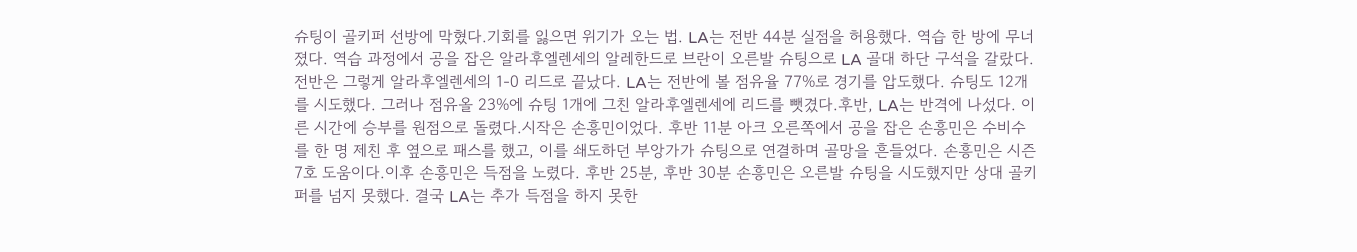슈팅이 골키퍼 선방에 막혔다.기회를 잃으면 위기가 오는 법. LA는 전반 44분 실점을 허용했다. 역습 한 방에 무너졌다. 역습 과정에서 공을 잡은 알라후엘렌세의 알레한드로 브란이 오른발 슈팅으로 LA 골대 하단 구석을 갈랐다.전반은 그렇게 알라후엘렌세의 1-0 리드로 끝났다. LA는 전반에 볼 점유율 77%로 경기를 압도했다. 슈팅도 12개를 시도했다. 그러나 점유올 23%에 슈팅 1개에 그친 알라후엘렌세에 리드를 뺏겼다.후반, LA는 반격에 나섰다. 이른 시간에 승부를 원점으로 돌렸다.시작은 손흥민이었다. 후반 11분 아크 오른쪽에서 공을 잡은 손흥민은 수비수를 한 명 제친 후 옆으로 패스를 했고, 이를 쇄도하던 부앙가가 슈팅으로 연결하며 골망을 흔들었다. 손흥민은 시즌 7호 도움이다.이후 손흥민은 득점을 노렸다. 후반 25분, 후반 30분 손흥민은 오른발 슈팅을 시도했지만 상대 골키퍼를 넘지 못했다. 결국 LA는 추가 득점을 하지 못한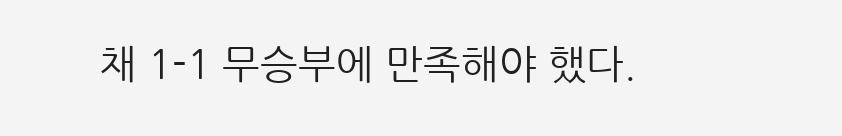채 1-1 무승부에 만족해야 했다.